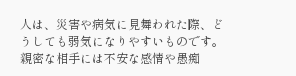人は、災害や病気に見舞われた際、どうしても弱気になりやすいものです。
親密な相手には不安な感情や愚痴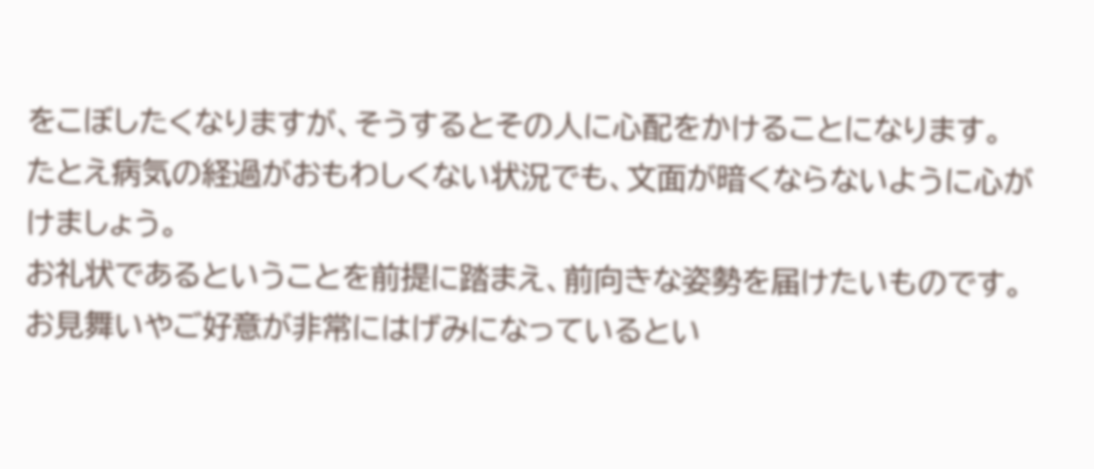をこぼしたくなりますが、そうするとその人に心配をかけることになります。
たとえ病気の経過がおもわしくない状況でも、文面が暗くならないように心がけましょう。
お礼状であるということを前提に踏まえ、前向きな姿勢を届けたいものです。
お見舞いやご好意が非常にはげみになっているとい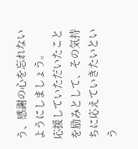う、感謝の心を忘れないようにしましょう。
応援していただいたことを励みとして、その気持ちに応えていきたいという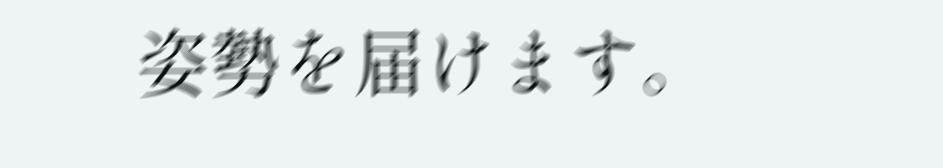姿勢を届けます。